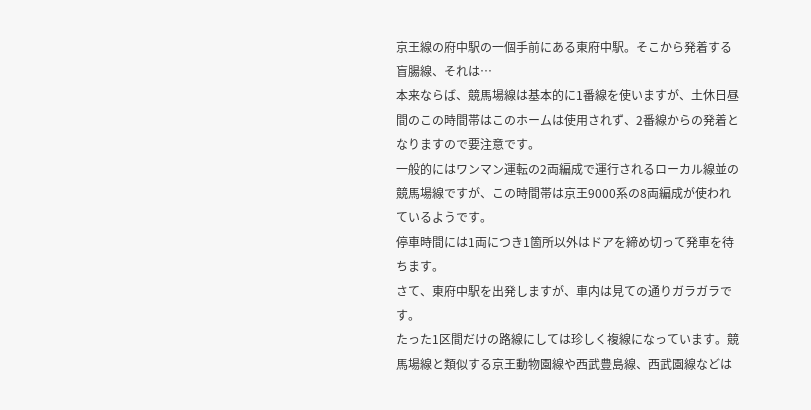京王線の府中駅の一個手前にある東府中駅。そこから発着する盲腸線、それは…
本来ならば、競馬場線は基本的に1番線を使いますが、土休日昼間のこの時間帯はこのホームは使用されず、2番線からの発着となりますので要注意です。
一般的にはワンマン運転の2両編成で運行されるローカル線並の競馬場線ですが、この時間帯は京王9000系の8両編成が使われているようです。
停車時間には1両につき1箇所以外はドアを締め切って発車を待ちます。
さて、東府中駅を出発しますが、車内は見ての通りガラガラです。
たった1区間だけの路線にしては珍しく複線になっています。競馬場線と類似する京王動物園線や西武豊島線、西武園線などは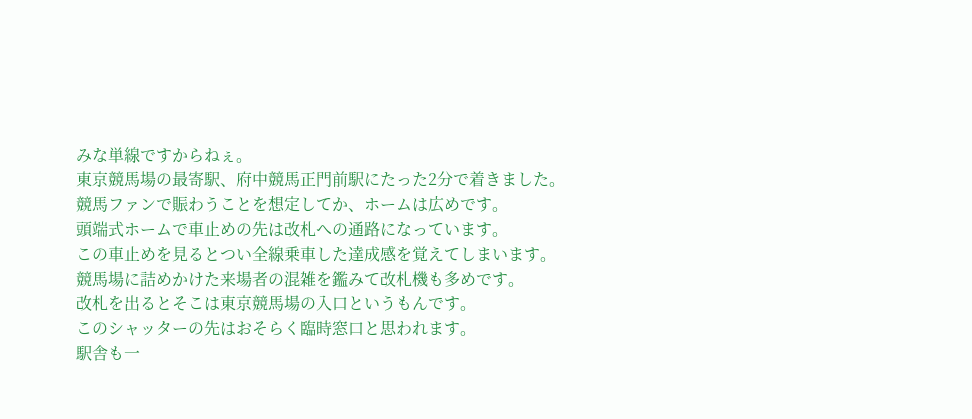みな単線ですからねぇ。
東京競馬場の最寄駅、府中競馬正門前駅にたった2分で着きました。
競馬ファンで賑わうことを想定してか、ホームは広めです。
頭端式ホームで車止めの先は改札への通路になっています。
この車止めを見るとつい全線乗車した達成感を覚えてしまいます。
競馬場に詰めかけた来場者の混雑を鑑みて改札機も多めです。
改札を出るとそこは東京競馬場の入口というもんです。
このシャッターの先はおそらく臨時窓口と思われます。
駅舎も一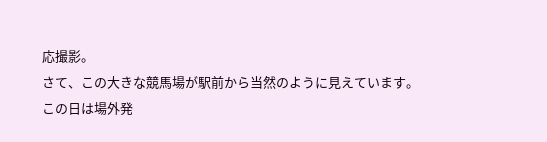応撮影。
さて、この大きな競馬場が駅前から当然のように見えています。
この日は場外発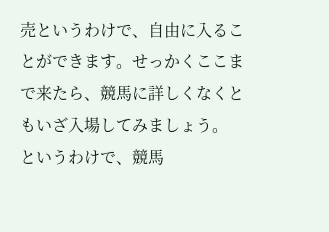売というわけで、自由に入ることができます。せっかくここまで来たら、競馬に詳しくなくともいざ入場してみましょう。
というわけで、競馬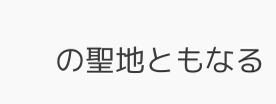の聖地ともなる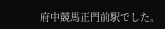府中競馬正門前駅でした。